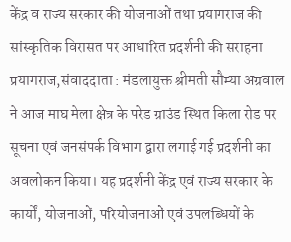केंद्र व राज्य सरकार की योजनाओं तथा प्रयागराज की सांस्कृतिक विरासत पर आधारित प्रदर्शनी की सराहना
प्रयागराज,संवाददाता : मंडलायुक्त श्रीमती सौम्या अग्रवाल ने आज माघ मेला क्षेत्र के परेड ग्राउंड स्थित किला रोड पर सूचना एवं जनसंपर्क विभाग द्वारा लगाई गई प्रदर्शनी का अवलोकन किया। यह प्रदर्शनी केंद्र एवं राज्य सरकार के कार्यों, योजनाओं, परियोजनाओं एवं उपलब्धियों के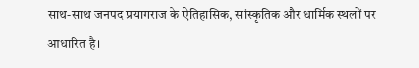साथ-साथ जनपद प्रयागराज के ऐतिहासिक, सांस्कृतिक और धार्मिक स्थलों पर आधारित है।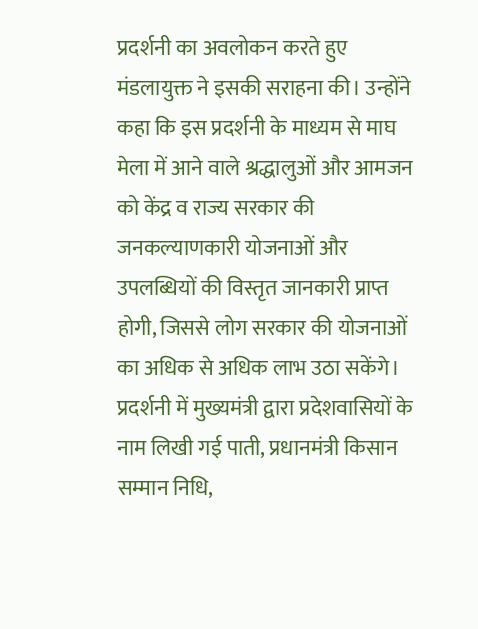प्रदर्शनी का अवलोकन करते हुए मंडलायुक्त ने इसकी सराहना की। उन्होंने कहा कि इस प्रदर्शनी के माध्यम से माघ मेला में आने वाले श्रद्धालुओं और आमजन को केंद्र व राज्य सरकार की जनकल्याणकारी योजनाओं और उपलब्धियों की विस्तृत जानकारी प्राप्त होगी, जिससे लोग सरकार की योजनाओं का अधिक से अधिक लाभ उठा सकेंगे।
प्रदर्शनी में मुख्यमंत्री द्वारा प्रदेशवासियों के नाम लिखी गई पाती, प्रधानमंत्री किसान सम्मान निधि,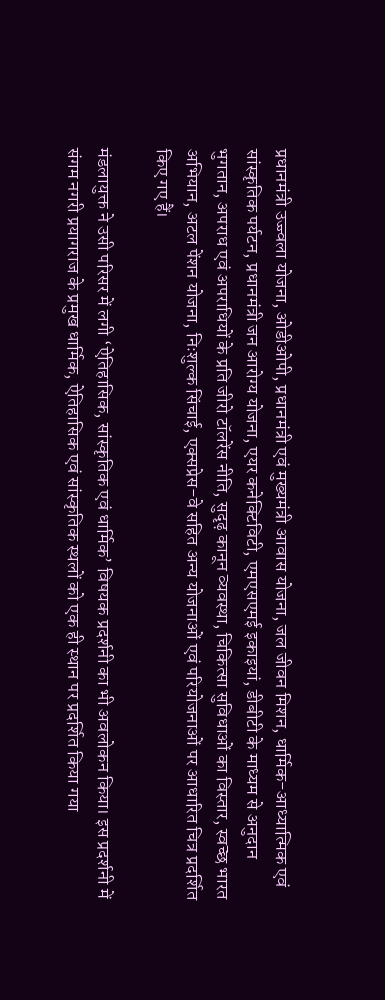प्रधानमंत्री उज्ज्वला योजना, ओडीओपी, प्रधानमंत्री एवं मुख्यमंत्री आवास योजना, जल जीवन मिशन, धार्मिक-आध्यात्मिक एवं सांस्कृतिक पर्यटन, प्रधानमंत्री जन आरोग्य योजना, एयर कनेक्टिविटी, एमएसएमई इकाइयां, डीबीटी के माध्यम से अनुदान भुगतान, अपराध एवं अपराधियों के प्रति जीरो टॉलरेंस नीति, सुदृढ़ कानून व्यवस्था, चिकित्सा सुविधाओं का विस्तार, स्वच्छ भारत अभियान, अटल पेंशन योजना, निःशुल्क सिंचाई, एक्सप्रेस-वे सहित अन्य योजनाओं एवं परियोजनाओं पर आधारित चित्र प्रदर्शित किए गए हैं।

मंडलायुक्त ने उसी परिसर में लगी ‘ऐतिहासिक, सांस्कृतिक एवं धार्मिक’ विषयक प्रदर्शनी का भी अवलोकन किया। इस प्रदर्शनी में संगम नगरी प्रयागराज के प्रमुख धार्मिक, ऐतिहासिक एवं सांस्कृतिक स्थलों को एक ही स्थान पर प्रदर्शित किया गया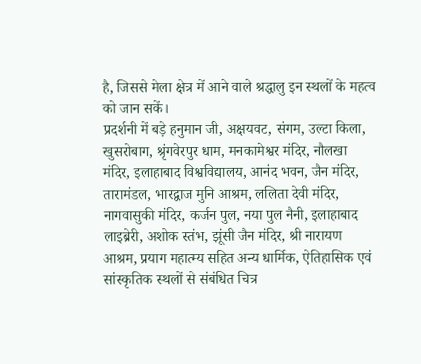है, जिससे मेला क्षेत्र में आने वाले श्रद्धालु इन स्थलों के महत्व को जान सकें।
प्रदर्शनी में बड़े हनुमान जी, अक्षयवट, संगम, उल्टा किला, खुसरोबाग, श्रृंगवेरपुर धाम, मनकामेश्वर मंदिर, नौलखा मंदिर, इलाहाबाद विश्वविद्यालय, आनंद भवन, जैन मंदिर, तारामंडल, भारद्वाज मुनि आश्रम, ललिता देवी मंदिर, नागवासुकी मंदिर, कर्जन पुल, नया पुल नैनी, इलाहाबाद लाइब्रेरी, अशोक स्तंभ, झूंसी जैन मंदिर, श्री नारायण आश्रम, प्रयाग महात्म्य सहित अन्य धार्मिक, ऐतिहासिक एवं सांस्कृतिक स्थलों से संबंधित चित्र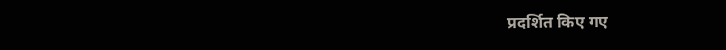प्रदर्शित किए गए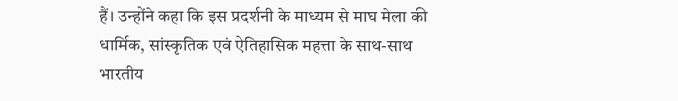हैं। उन्होंने कहा कि इस प्रदर्शनी के माध्यम से माघ मेला की धार्मिक, सांस्कृतिक एवं ऐतिहासिक महत्ता के साथ-साथ भारतीय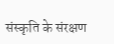संस्कृति के संरक्षण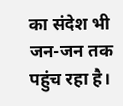का संदेश भी जन-जन तक पहुंच रहा है।